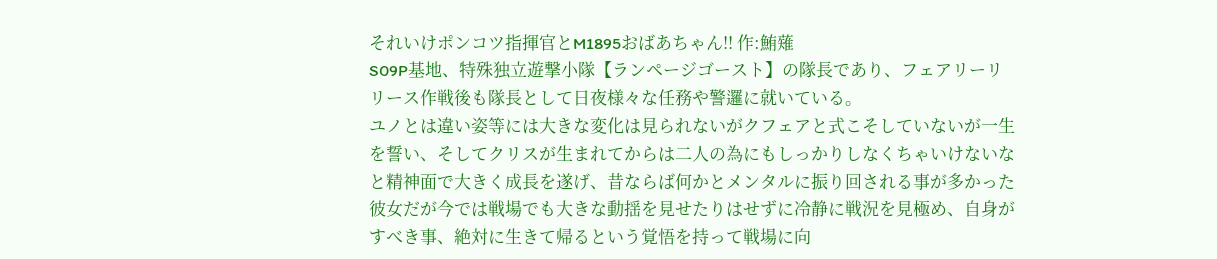それいけポンコツ指揮官とM1895おばあちゃん!! 作:鮪薙
S09P基地、特殊独立遊撃小隊【ランページゴースト】の隊長であり、フェアリーリリース作戦後も隊長として日夜様々な任務や警邏に就いている。
ユノとは違い姿等には大きな変化は見られないがクフェアと式こそしていないが一生を誓い、そしてクリスが生まれてからは二人の為にもしっかりしなくちゃいけないなと精神面で大きく成長を遂げ、昔ならば何かとメンタルに振り回される事が多かった彼女だが今では戦場でも大きな動揺を見せたりはせずに冷静に戦況を見極め、自身がすべき事、絶対に生きて帰るという覚悟を持って戦場に向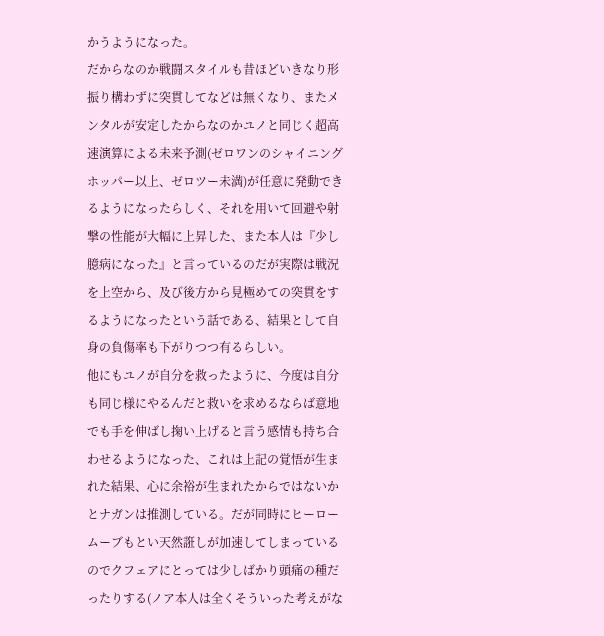かうようになった。
だからなのか戦闘スタイルも昔ほどいきなり形振り構わずに突貫してなどは無くなり、またメンタルが安定したからなのかユノと同じく超高速演算による未来予測(ゼロワンのシャイニングホッパー以上、ゼロツー未満)が任意に発動できるようになったらしく、それを用いて回避や射撃の性能が大幅に上昇した、また本人は『少し臆病になった』と言っているのだが実際は戦況を上空から、及び後方から見極めての突貫をするようになったという話である、結果として自身の負傷率も下がりつつ有るらしい。
他にもユノが自分を救ったように、今度は自分も同じ様にやるんだと救いを求めるならば意地でも手を伸ばし掬い上げると言う感情も持ち合わせるようになった、これは上記の覚悟が生まれた結果、心に余裕が生まれたからではないかとナガンは推測している。だが同時にヒーロームーブもとい天然誑しが加速してしまっているのでクフェアにとっては少しばかり頭痛の種だったりする(ノア本人は全くそういった考えがな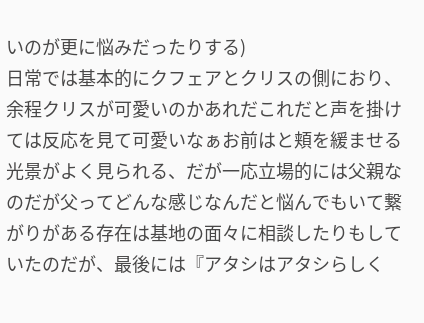いのが更に悩みだったりする)
日常では基本的にクフェアとクリスの側におり、余程クリスが可愛いのかあれだこれだと声を掛けては反応を見て可愛いなぁお前はと頬を緩ませる光景がよく見られる、だが一応立場的には父親なのだが父ってどんな感じなんだと悩んでもいて繋がりがある存在は基地の面々に相談したりもしていたのだが、最後には『アタシはアタシらしく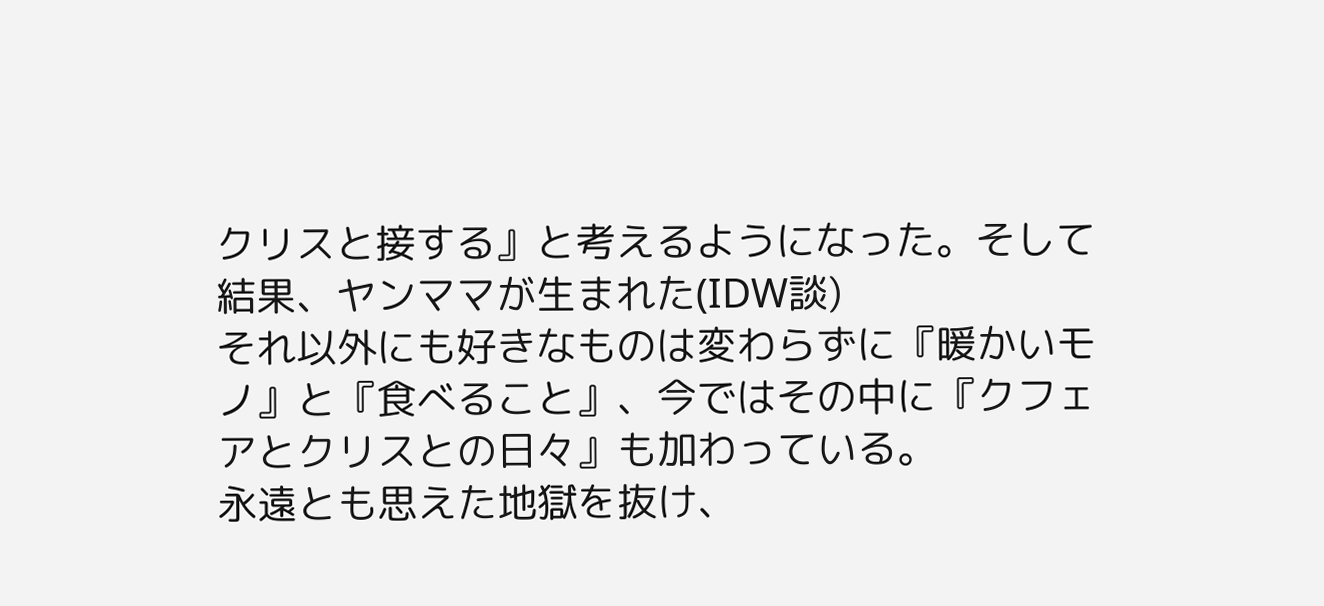クリスと接する』と考えるようになった。そして結果、ヤンママが生まれた(IDW談)
それ以外にも好きなものは変わらずに『暖かいモノ』と『食べること』、今ではその中に『クフェアとクリスとの日々』も加わっている。
永遠とも思えた地獄を抜け、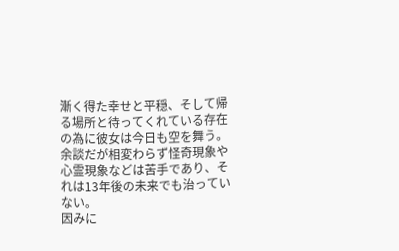漸く得た幸せと平穏、そして帰る場所と待ってくれている存在の為に彼女は今日も空を舞う。
余談だが相変わらず怪奇現象や心霊現象などは苦手であり、それは13年後の未来でも治っていない。
因みに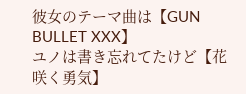彼女のテーマ曲は【GUN BULLET XXX】
ユノは書き忘れてたけど【花咲く勇気】